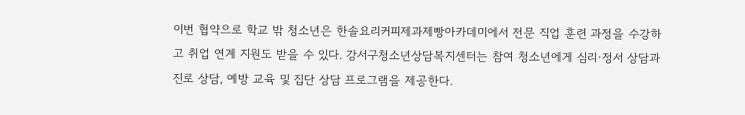이번 협약으로 학교 밖 청소년은 한솔요리커피제과제빵아카데미에서 전문 직업 훈련 과정을 수강하고 취업 연계 지원도 받을 수 있다. 강서구청소년상담복지센터는 참여 청소년에게 심리·정서 상담과 진로 상담, 예방 교육 및 집단 상담 프로그램을 제공한다.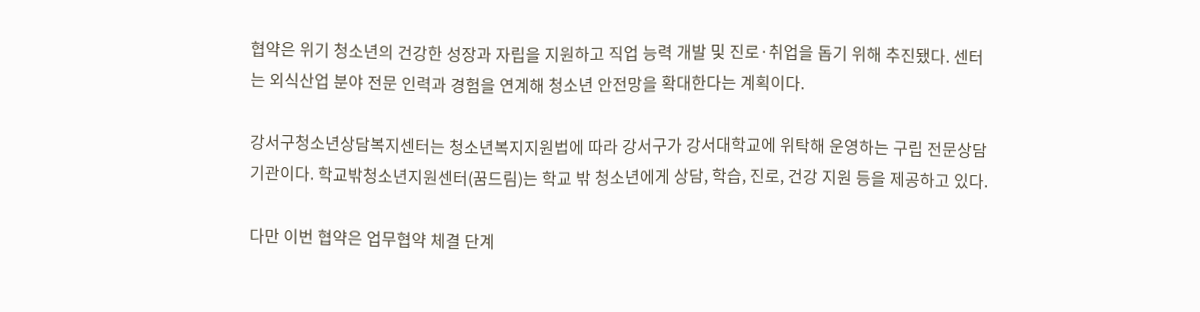협약은 위기 청소년의 건강한 성장과 자립을 지원하고 직업 능력 개발 및 진로·취업을 돕기 위해 추진됐다. 센터는 외식산업 분야 전문 인력과 경험을 연계해 청소년 안전망을 확대한다는 계획이다.

강서구청소년상담복지센터는 청소년복지지원법에 따라 강서구가 강서대학교에 위탁해 운영하는 구립 전문상담기관이다. 학교밖청소년지원센터(꿈드림)는 학교 밖 청소년에게 상담, 학습, 진로, 건강 지원 등을 제공하고 있다.

다만 이번 협약은 업무협약 체결 단계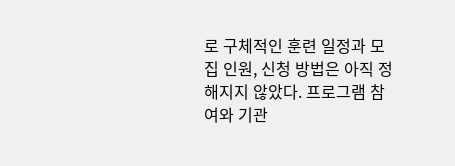로 구체적인 훈련 일정과 모집 인원, 신청 방법은 아직 정해지지 않았다. 프로그램 참여와 기관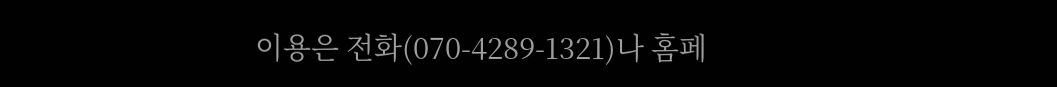이용은 전화(070-4289-1321)나 홈페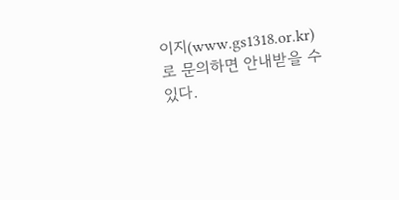이지(www.gs1318.or.kr)로 문의하면 안내받을 수 있다.